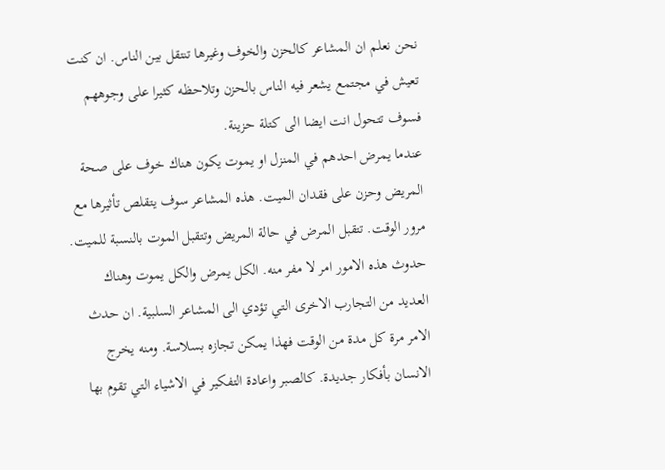نحن نعلم ان المشاعر كالحزن والخوف وغيرها تنتقل بين الناس. ان كنت تعيش في مجتمع يشعر فيه الناس بالحزن وتلاحظه كثيرا على وجوههم فسوف تتحول انت ايضا الى كتلة حزينة.
عندما يمرض احدهم في المنزل او يموت يكون هناك خوف على صحة المريض وحزن على فقدان الميت. هذه المشاعر سوف يتقلص تأثيرها مع مرور الوقت. تتقبل المرض في حالة المريض وتتقبل الموت بالنسبة للميت.
حدوث هذه الامور امر لا مفر منه. الكل يمرض والكل يموت وهناك العديد من التجارب الاخرى التي تؤدي الى المشاعر السلبية. ان حدث الامر مرة كل مدة من الوقت فهذا يمكن تجازه بسلاسة. ومنه يخرج الانسان بأفكار جديدة. كالصبر واعادة التفكير في الاشياء التي تقوم بها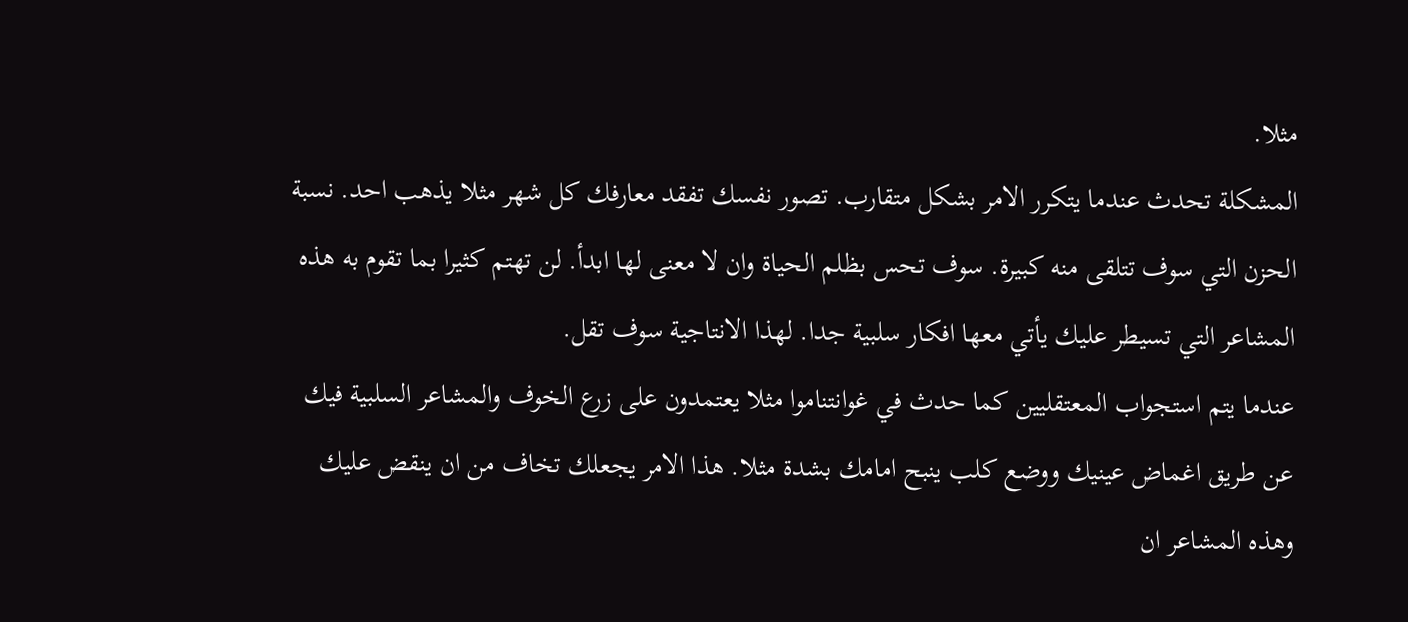مثلا.
المشكلة تحدث عندما يتكرر الامر بشكل متقارب. تصور نفسك تفقد معارفك كل شهر مثلا يذهب احد. نسبة الحزن التي سوف تتلقى منه كبيرة. سوف تحس بظلم الحياة وان لا معنى لها ابدأ. لن تهتم كثيرا بما تقوم به هذه المشاعر التي تسيطر عليك يأتي معها افكار سلبية جدا. لهذا الانتاجية سوف تقل.
عندما يتم استجواب المعتقليين كما حدث في غوانتناموا مثلا يعتمدون على زرع الخوف والمشاعر السلبية فيك عن طريق اغماض عينيك ووضع كلب ينبح امامك بشدة مثلا. هذا الامر يجعلك تخاف من ان ينقض عليك وهذه المشاعر ان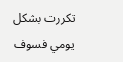تكررت بشكل يومي فسوف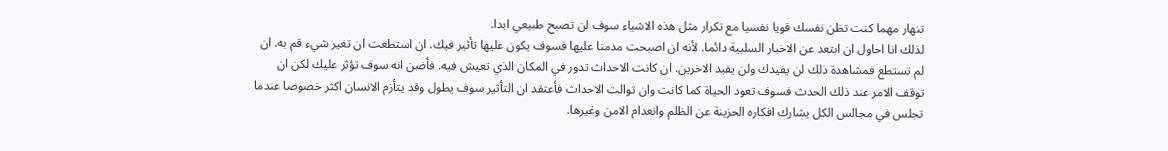تنهار مهما كنت تظن نفسك قويا نفسيا مع تكرار مثل هذه الاشياء سوف لن تصبح طبيعي ابدا.
لذلك انا احاول ان ابتعد عن الاخبار السلبية دائما. لأنه ان اصبحت مدمنا عليها فسوف يكون عليها تأثير فيك. ان استطعت ان تغير شيء قم به. ان لم تستطع فمشاهدة ذلك لن يفيدك ولن يفيد الاخرين. ان كانت الاحداث تدور في المكان الذي تعيش فيه. فأضن انه سوف تؤثر عليك لكن ان توقف الامر عند ذلك الحدث فسوف تعود الحياة كما كانت وان توالت الاحداث فأعتقد ان التأثير سوف يطول وقد يتأزم الانسان اكثر خصوصا عندما تجلس في مجالس الكل يشارك افكاره الحزينة عن الظلم وانعدام الامن وغيرها.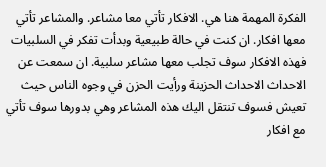الفكرة المهمة هنا هي. الافكار تأتي معا مشاعر. والمشاعر تأتي معها افكار. ان كنت في حالة طبيعية وبدأت تفكر في السلبيات فهذه الافكار سوف تجلب معها مشاعر سلبية. ان سمعت عن الاحداث الاحداث الحزينة ورأيت الحزن في وجوه الناس حيث تعيش فسوف تنتقل اليك هذه المشاعر وهي بدورها سوف تأتي مع افكار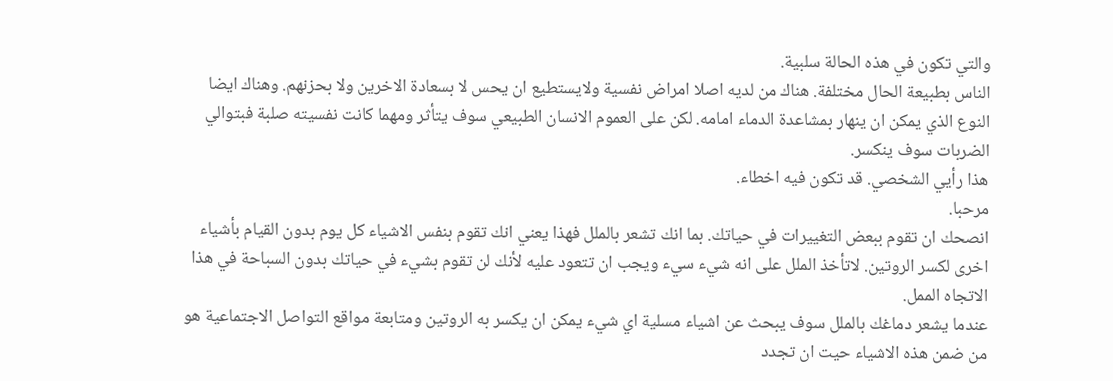والتي تكون في هذه الحالة سلبية.
الناس بطبيعة الحال مختلفة. هناك من لديه اصلا امراض نفسية ولايستطيع ان يحس لا بسعادة الاخرين ولا بحزنهم. وهناك ايضا النوع الذي يمكن ان ينهار بمشاعدة الدماء امامه. لكن على العموم الانسان الطبيعي سوف يتأثر ومهما كانت نفسيته صلبة فبتوالي الضربات سوف ينكسر.
هذا رأيي الشخصي. قد تكون فيه اخطاء.
مرحبا.
انصحك ان تقوم ببعض التغييرات في حياتك. بما انك تشعر بالملل فهذا يعني انك تقوم بنفس الاشياء كل يوم بدون القيام بأشياء اخرى لكسر الروتين. لاتأخذ الملل على انه شيء سيء ويجب ان تتعود عليه لأنك لن تقوم بشيء في حياتك بدون السباحة في هذا الاتجاه الممل.
عندما يشعر دماغك بالملل سوف يبحث عن اشياء مسلية اي شيء يمكن ان يكسر به الروتين ومتابعة مواقع التواصل الاجتماعية هو من ضمن هذه الاشياء حيت ان تجدد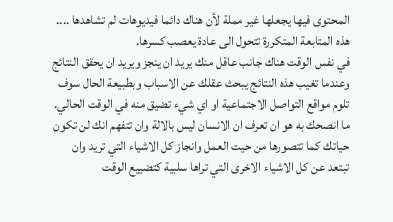المحتوى فيها يجعلها غير مملة لأن هناك دائما فيديوهات لم تشاهدها .... هذه المتابعة المتكررة تتحول الى عادة يعصب كسرها.
في نفس الوقت هناك جانب عاقل منك يريد ان ينجز ويريد ان يحقق النتائج وعندما تغيب هذه النتائج يبحث عقلك عن الاسباب وبطبيعة الحال سوف تلوم مواقع التواصل الاجتماعية او اي شيء تضيق منه في الوقت الحالي.
ما انصحك به هو ان تعرف ان الانسان ليس بالالة وان تتفهم انك لن تكون حياتك كما تتصورها من حيت العمل وانجاز كل الاشياء التي تريد وان تبتعد عن كل الاشياء الاخرى التي تراها سلبية كتضييع الوقت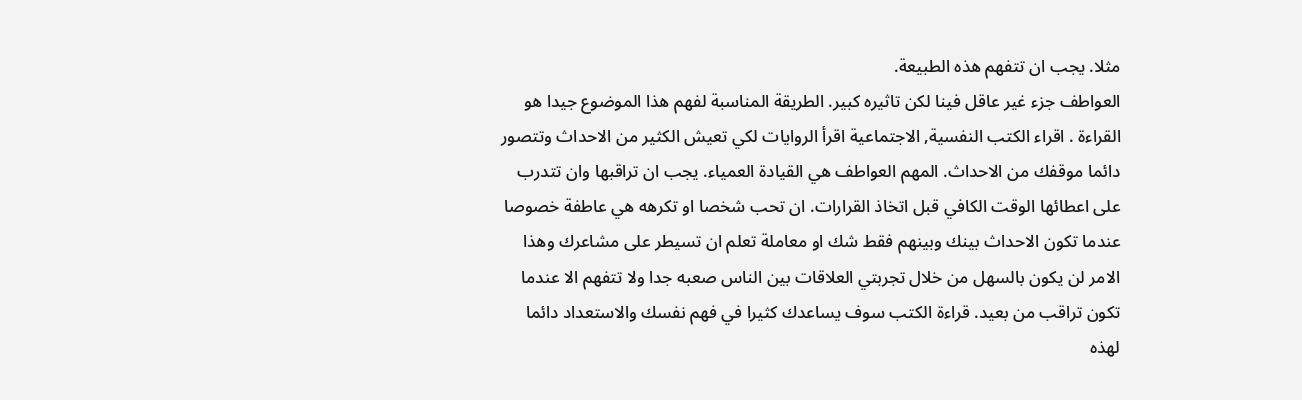مثلا. يجب ان تتفهم هذه الطبيعة.
العواطف جزء غير عاقل فينا لكن تاثيره كبير. الطريقة المناسبة لفهم هذا الموضوع جيدا هو القراءة . اقراء الكتب النفسية, الاجتماعية اقرأ الروايات لكي تعيش الكثير من الاحداث وتتصور دائما موقفك من الاحداث. المهم العواطف هي القيادة العمياء. يجب ان تراقبها وان تتدرب على اعطائها الوقت الكافي قبل اتخاذ القرارات. ان تحب شخصا او تكرهه هي عاطفة خصوصا عندما تكون الاحداث بينك وبينهم فقط شك او معاملة تعلم ان تسيطر على مشاعرك وهذا الامر لن يكون بالسهل من خلال تجربتي العلاقات بين الناس صعبه جدا ولا تتفهم الا عندما تكون تراقب من بعيد. قراءة الكتب سوف يساعدك كثيرا في فهم نفسك والاستعداد دائما لهذه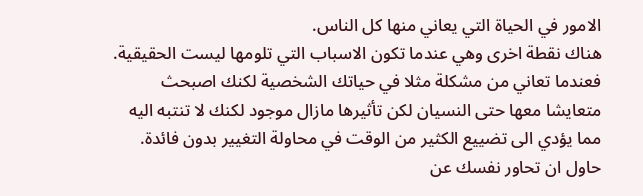الامور في الحياة التي يعاني منها كل الناس.
هناك نقطة اخرى وهي عندما تكون الاسباب التي تلومها ليست الحقيقية. فعندما تعاني من مشكلة مثلا في حياتك الشخصية لكنك اصبحث متعايشا معها حتى النسيان لكن تأثيرها مازال موجود لكنك لا تنتبه اليه مما يؤدي الى تضييع الكثير من الوقت في محاولة التغيير بدون فائدة. حاول ان تحاور نفسك عن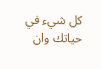كل شيء في حياتك وان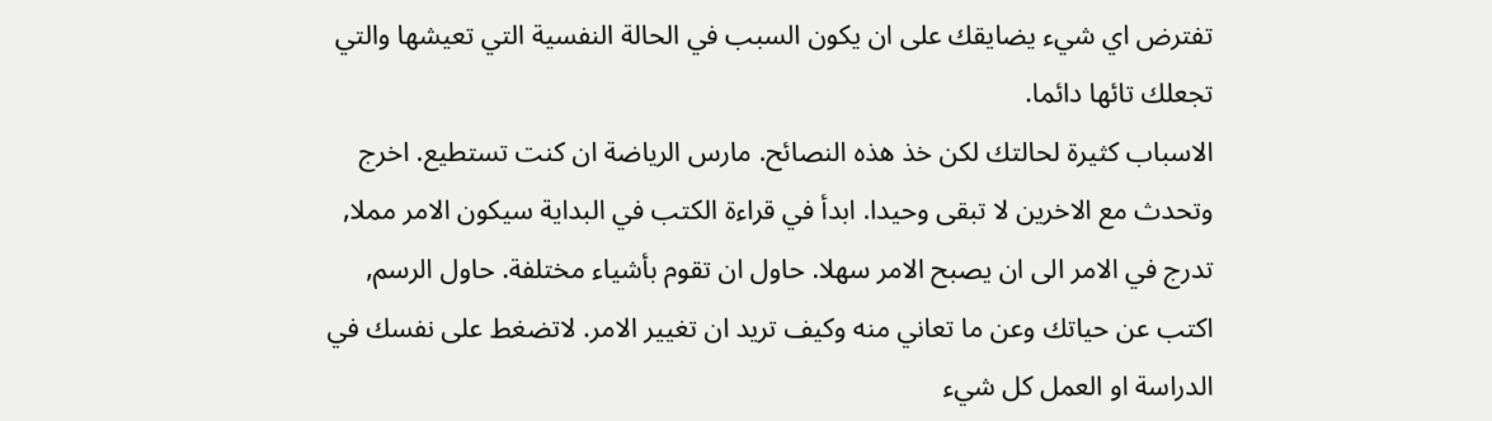تفترض اي شيء يضايقك على ان يكون السبب في الحالة النفسية التي تعيشها والتي تجعلك تائها دائما.
الاسباب كثيرة لحالتك لكن خذ هذه النصائح. مارس الرياضة ان كنت تستطيع. اخرج وتحدث مع الاخرين لا تبقى وحيدا. ابدأ في قراءة الكتب في البداية سيكون الامر مملا, تدرج في الامر الى ان يصبح الامر سهلا. حاول ان تقوم بأشياء مختلفة. حاول الرسم, اكتب عن حياتك وعن ما تعاني منه وكيف تريد ان تغيير الامر. لاتضغط على نفسك في الدراسة او العمل كل شيء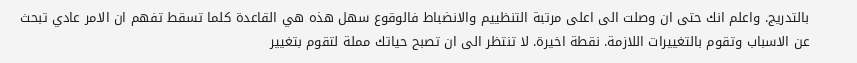بالتدريج. واعلم انك حتى ان وصلت الى اعلى مرتبة التنظييم والانضباط فالوقوع سهل هذه هي القاعدة كلما تسقط تفهم ان الامر عادي تبحث عن الاسباب وتقوم بالتغييرات اللازمة. نقطة اخيرة. لا تنتظر الى ان تصبح حياتك مملة لتقوم بتغيير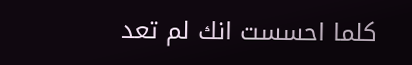كلما احسست انك لم تعد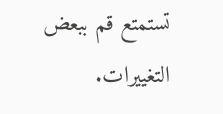تستمتع قم ببعض التغييرات.